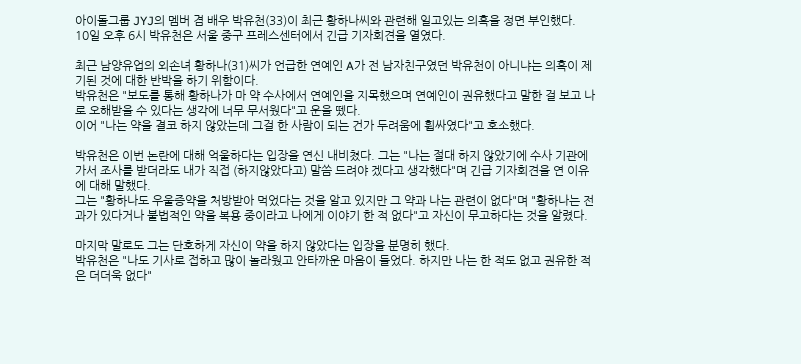아이돌그룹 JYJ의 멤버 겸 배우 박유천(33)이 최근 황하나씨와 관련해 일고있는 의혹을 정면 부인했다.
10일 오후 6시 박유천은 서울 중구 프레스센터에서 긴급 기자회견을 열였다.

최근 남양유업의 외손녀 황하나(31)씨가 언급한 연예인 A가 전 남자친구였던 박유천이 아니냐는 의혹이 제기된 것에 대한 반박을 하기 위함이다.
박유천은 "보도를 통해 황하나가 마 약 수사에서 연예인을 지목했으며 연예인이 권유했다고 말한 걸 보고 나로 오해받을 수 있다는 생각에 너무 무서웠다"고 운을 뗐다.
이어 "나는 약을 결코 하지 않았는데 그걸 한 사람이 되는 건가 두려움에 휩싸였다"고 호소했다.

박유천은 이번 논란에 대해 억울하다는 입장을 연신 내비쳤다. 그는 "나는 절대 하지 않았기에 수사 기관에 가서 조사를 받더라도 내가 직접 (하지않았다고) 말씀 드려야 겠다고 생각했다"며 긴급 기자회견을 연 이유에 대해 말했다.
그는 "황하나도 우울증약을 처방받아 먹었다는 것을 알고 있지만 그 약과 나는 관련이 없다"며 "황하나는 전과가 있다거나 불법적인 약을 복용 중이라고 나에게 이야기 한 적 없다"고 자신이 무고하다는 것을 알렸다.

마지막 말로도 그는 단호하게 자신이 약을 하지 않았다는 입장을 분명히 했다.
박유천은 "나도 기사로 접하고 많이 놀라웠고 안타까운 마음이 들었다. 하지만 나는 한 적도 없고 권유한 적은 더더욱 없다"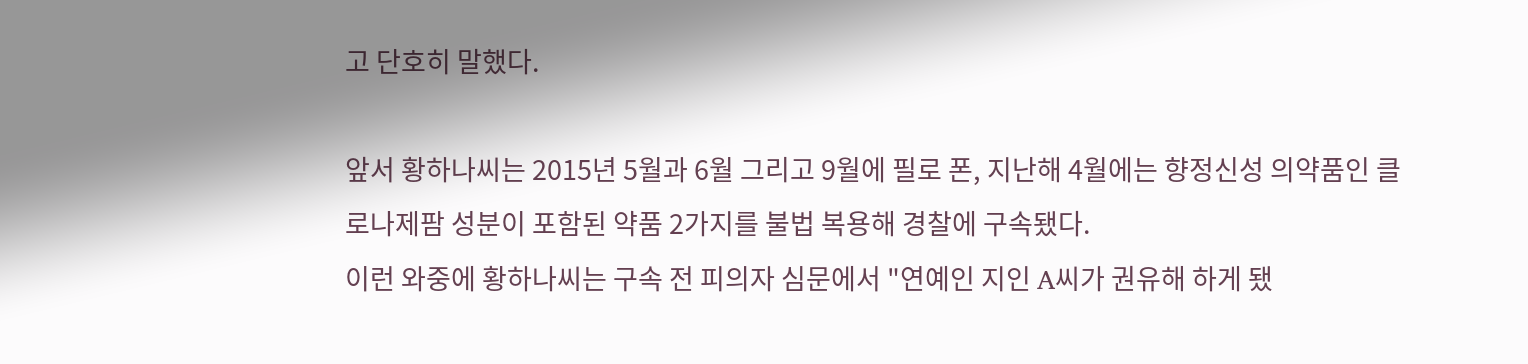고 단호히 말했다.

앞서 황하나씨는 2015년 5월과 6월 그리고 9월에 필로 폰, 지난해 4월에는 향정신성 의약품인 클로나제팜 성분이 포함된 약품 2가지를 불법 복용해 경찰에 구속됐다.
이런 와중에 황하나씨는 구속 전 피의자 심문에서 "연예인 지인 A씨가 권유해 하게 됐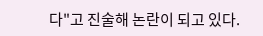다"고 진술해 논란이 되고 있다.